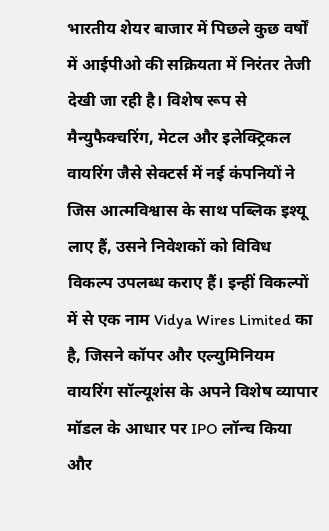भारतीय शेयर बाजार में पिछले कुछ वर्षों में आईपीओ की सक्रियता में निरंतर तेजी देखी जा रही है। विशेष रूप से मैन्युफैक्चरिंग, मेटल और इलेक्ट्रिकल वायरिंग जैसे सेक्टर्स में नई कंपनियों ने जिस आत्मविश्वास के साथ पब्लिक इश्यू लाए हैं, उसने निवेशकों को विविध विकल्प उपलब्ध कराए हैं। इन्हीं विकल्पों में से एक नाम Vidya Wires Limited का है, जिसने कॉपर और एल्युमिनियम वायरिंग सॉल्यूशंस के अपने विशेष व्यापार मॉडल के आधार पर IPO लॉन्च किया और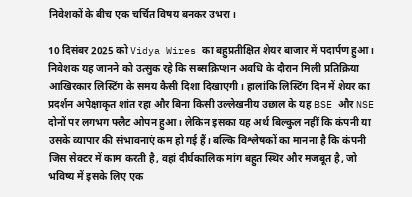निवेशकों के बीच एक चर्चित विषय बनकर उभरा।

10 दिसंबर 2025 को Vidya Wires का बहुप्रतीक्षित शेयर बाजार में पदार्पण हुआ। निवेशक यह जानने को उत्सुक रहे कि सब्सक्रिप्शन अवधि के दौरान मिली प्रतिक्रिया आखिरकार लिस्टिंग के समय कैसी दिशा दिखाएगी। हालांकि लिस्टिंग दिन में शेयर का प्रदर्शन अपेक्षाकृत शांत रहा और बिना किसी उल्लेखनीय उछाल के यह BSE और NSE दोनों पर लगभग फ्लैट ओपन हुआ। लेकिन इसका यह अर्थ बिल्कुल नहीं कि कंपनी या उसके व्यापार की संभावनाएं कम हो गई हैं। बल्कि विश्लेषकों का मानना है कि कंपनी जिस सेक्टर में काम करती है, वहां दीर्घकालिक मांग बहुत स्थिर और मजबूत है, जो भविष्य में इसके लिए एक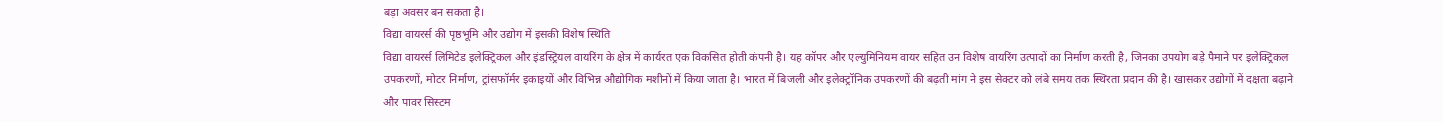बड़ा अवसर बन सकता है।
विद्या वायरर्स की पृष्ठभूमि और उद्योग में इसकी विशेष स्थिति
विद्या वायरर्स लिमिटेड इलेक्ट्रिकल और इंडस्ट्रियल वायरिंग के क्षेत्र में कार्यरत एक विकसित होती कंपनी है। यह कॉपर और एल्युमिनियम वायर सहित उन विशेष वायरिंग उत्पादों का निर्माण करती है, जिनका उपयोग बड़े पैमाने पर इलेक्ट्रिकल उपकरणों, मोटर निर्माण, ट्रांसफॉर्मर इकाइयों और विभिन्न औद्योगिक मशीनों में किया जाता है। भारत में बिजली और इलेक्ट्रॉनिक उपकरणों की बढ़ती मांग ने इस सेक्टर को लंबे समय तक स्थिरता प्रदान की है। खासकर उद्योगों में दक्षता बढ़ाने और पावर सिस्टम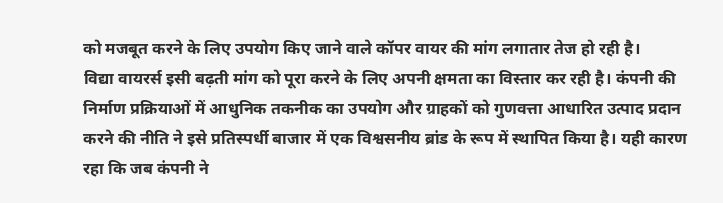को मजबूत करने के लिए उपयोग किए जाने वाले कॉपर वायर की मांग लगातार तेज हो रही है।
विद्या वायरर्स इसी बढ़ती मांग को पूरा करने के लिए अपनी क्षमता का विस्तार कर रही है। कंपनी की निर्माण प्रक्रियाओं में आधुनिक तकनीक का उपयोग और ग्राहकों को गुणवत्ता आधारित उत्पाद प्रदान करने की नीति ने इसे प्रतिस्पर्धी बाजार में एक विश्वसनीय ब्रांड के रूप में स्थापित किया है। यही कारण रहा कि जब कंपनी ने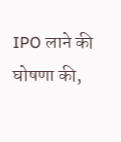IPO लाने की घोषणा की,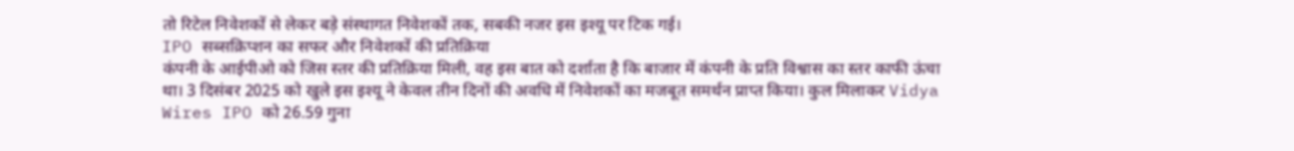तो रिटेल निवेशकों से लेकर बड़े संस्थागत निवेशकों तक, सबकी नजर इस इश्यू पर टिक गई।
IPO सब्सक्रिप्शन का सफर और निवेशकों की प्रतिक्रिया
कंपनी के आईपीओ को जिस स्तर की प्रतिक्रिया मिली, वह इस बात को दर्शाता है कि बाजार में कंपनी के प्रति विश्वास का स्तर काफी ऊंचा था। 3 दिसंबर 2025 को खुले इस इश्यू ने केवल तीन दिनों की अवधि में निवेशकों का मजबूत समर्थन प्राप्त किया। कुल मिलाकर Vidya Wires IPO को 26.59 गुना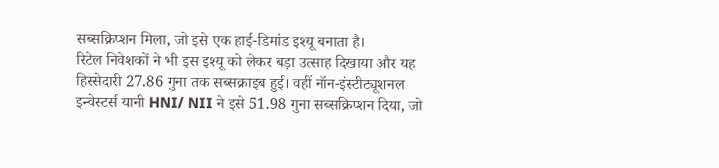सब्सक्रिप्शन मिला, जो इसे एक हाई-डिमांड इश्यू बनाता है।
रिटेल निवेशकों ने भी इस इश्यू को लेकर बड़ा उत्साह दिखाया और यह हिस्सेदारी 27.86 गुना तक सब्सक्राइब हुई। वहीं नॉन-इंस्टीट्यूशनल इन्वेस्टर्स यानी HNI/ NII ने इसे 51.98 गुना सब्सक्रिप्शन दिया, जो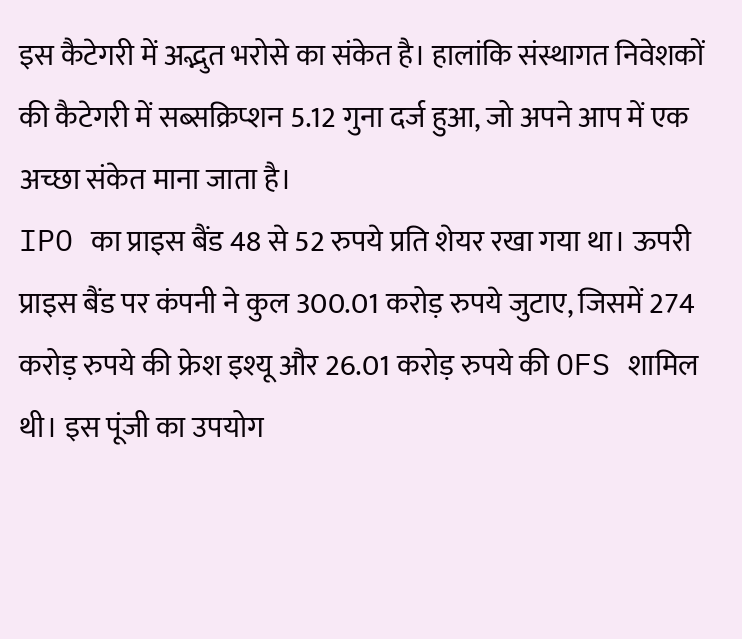इस कैटेगरी में अद्भुत भरोसे का संकेत है। हालांकि संस्थागत निवेशकों की कैटेगरी में सब्सक्रिप्शन 5.12 गुना दर्ज हुआ, जो अपने आप में एक अच्छा संकेत माना जाता है।
IPO का प्राइस बैंड 48 से 52 रुपये प्रति शेयर रखा गया था। ऊपरी प्राइस बैंड पर कंपनी ने कुल 300.01 करोड़ रुपये जुटाए, जिसमें 274 करोड़ रुपये की फ्रेश इश्यू और 26.01 करोड़ रुपये की OFS शामिल थी। इस पूंजी का उपयोग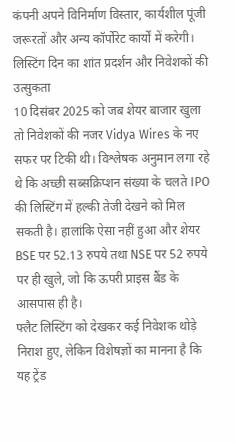कंपनी अपने विनिर्माण विस्तार, कार्यशील पूंजी जरूरतों और अन्य कॉर्पोरेट कार्यों में करेगी।
लिस्टिंग दिन का शांत प्रदर्शन और निवेशकों की उत्सुकता
10 दिसंबर 2025 को जब शेयर बाजार खुला तो निवेशकों की नजर Vidya Wires के नए सफर पर टिकी थी। विश्लेषक अनुमान लगा रहे थे कि अच्छी सब्सक्रिप्शन संख्या के चलते IPO की लिस्टिंग में हल्की तेजी देखने को मिल सकती है। हालांकि ऐसा नहीं हुआ और शेयर BSE पर 52.13 रुपये तथा NSE पर 52 रुपये पर ही खुले, जो कि ऊपरी प्राइस बैंड के आसपास ही है।
फ्लैट लिस्टिंग को देखकर कई निवेशक थोड़े निराश हुए, लेकिन विशेषज्ञों का मानना है कि यह ट्रेंड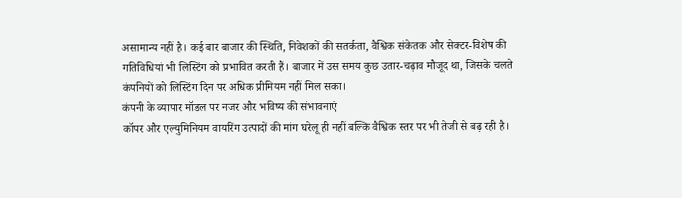असामान्य नहीं है। कई बार बाजार की स्थिति, निवेशकों की सतर्कता, वैश्विक संकेतक और सेक्टर-विशेष की गतिविधियां भी लिस्टिंग को प्रभावित करती हैं। बाजार में उस समय कुछ उतार-चढ़ाव मौजूद था, जिसके चलते कंपनियों को लिस्टिंग दिन पर अधिक प्रीमियम नहीं मिल सका।
कंपनी के व्यापार मॉडल पर नजर और भविष्य की संभावनाएं
कॉपर और एल्युमिनियम वायरिंग उत्पादों की मांग घरेलू ही नहीं बल्कि वैश्विक स्तर पर भी तेजी से बढ़ रही है।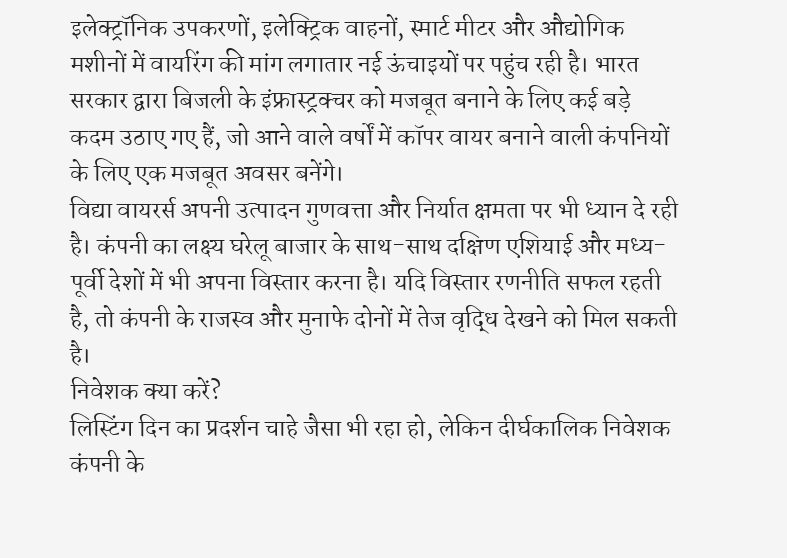इलेक्ट्रॉनिक उपकरणों, इलेक्ट्रिक वाहनों, स्मार्ट मीटर और औद्योगिक मशीनों में वायरिंग की मांग लगातार नई ऊंचाइयों पर पहुंच रही है। भारत सरकार द्वारा बिजली के इंफ्रास्ट्रक्चर को मजबूत बनाने के लिए कई बड़े कदम उठाए गए हैं, जो आने वाले वर्षों में कॉपर वायर बनाने वाली कंपनियों के लिए एक मजबूत अवसर बनेंगे।
विद्या वायरर्स अपनी उत्पादन गुणवत्ता और निर्यात क्षमता पर भी ध्यान दे रही है। कंपनी का लक्ष्य घरेलू बाजार के साथ-साथ दक्षिण एशियाई और मध्य-पूर्वी देशों में भी अपना विस्तार करना है। यदि विस्तार रणनीति सफल रहती है, तो कंपनी के राजस्व और मुनाफे दोनों में तेज वृद्धि देखने को मिल सकती है।
निवेशक क्या करें?
लिस्टिंग दिन का प्रदर्शन चाहे जैसा भी रहा हो, लेकिन दीर्घकालिक निवेशक कंपनी के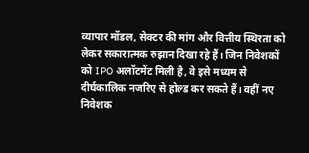व्यापार मॉडल, सेक्टर की मांग और वित्तीय स्थिरता को लेकर सकारात्मक रुझान दिखा रहे हैं। जिन निवेशकों को IPO अलॉटमेंट मिली है, वे इसे मध्यम से दीर्घकालिक नजरिए से होल्ड कर सकते हैं। वहीं नए निवेशक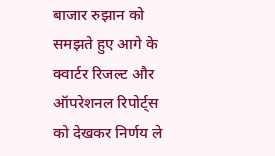बाजार रुझान को समझते हुए आगे के क्वार्टर रिजल्ट और ऑपरेशनल रिपोर्ट्स को देखकर निर्णय ले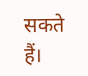सकते हैं।